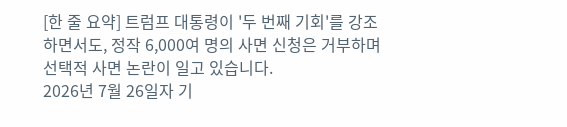[한 줄 요약] 트럼프 대통령이 '두 번째 기회'를 강조하면서도, 정작 6,000여 명의 사면 신청은 거부하며 선택적 사면 논란이 일고 있습니다.
2026년 7월 26일자 기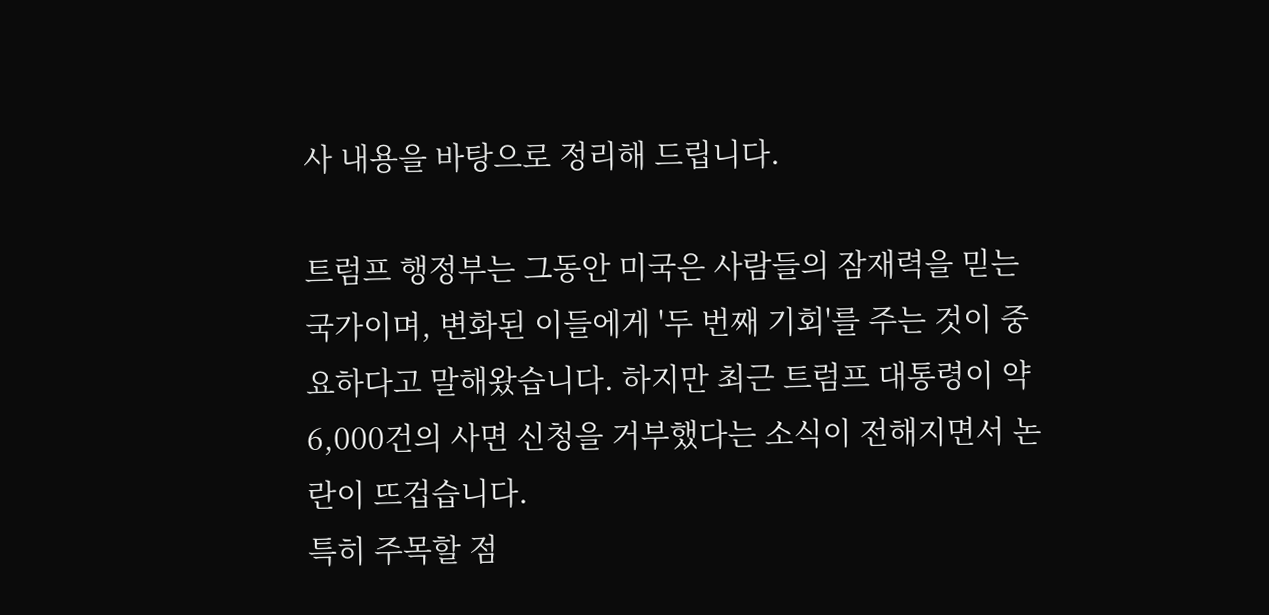사 내용을 바탕으로 정리해 드립니다.

트럼프 행정부는 그동안 미국은 사람들의 잠재력을 믿는 국가이며, 변화된 이들에게 '두 번째 기회'를 주는 것이 중요하다고 말해왔습니다. 하지만 최근 트럼프 대통령이 약 6,000건의 사면 신청을 거부했다는 소식이 전해지면서 논란이 뜨겁습니다.
특히 주목할 점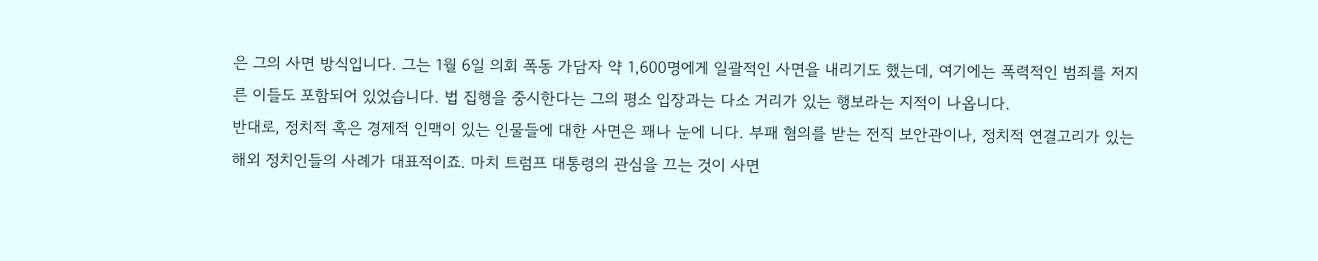은 그의 사면 방식입니다. 그는 1월 6일 의회 폭동 가담자 약 1,600명에게 일괄적인 사면을 내리기도 했는데, 여기에는 폭력적인 범죄를 저지른 이들도 포함되어 있었습니다. 법 집행을 중시한다는 그의 평소 입장과는 다소 거리가 있는 행보라는 지적이 나옵니다.
반대로, 정치적 혹은 경제적 인맥이 있는 인물들에 대한 사면은 꽤나 눈에 니다. 부패 혐의를 받는 전직 보안관이나, 정치적 연결고리가 있는 해외 정치인들의 사례가 대표적이죠. 마치 트럼프 대통령의 관심을 끄는 것이 사면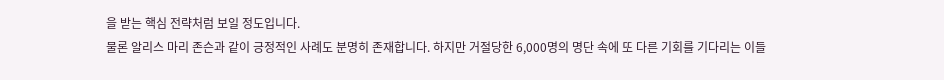을 받는 핵심 전략처럼 보일 정도입니다.
물론 알리스 마리 존슨과 같이 긍정적인 사례도 분명히 존재합니다. 하지만 거절당한 6,000명의 명단 속에 또 다른 기회를 기다리는 이들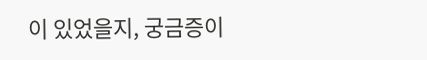이 있었을지, 궁금증이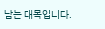남는 대목입니다.